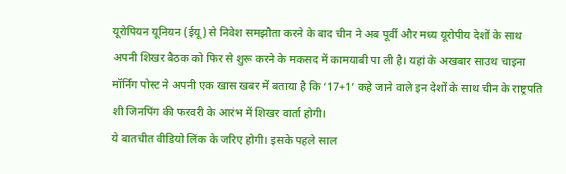यूरोपियन यूनियन (ईयू) से निवेश समझौता करने के बाद चीन ने अब पूर्वी और मध्य यूरोपीय देशों के साथ अपनी शिखर बैठक को फिर से शुरू करने के मकसद में कामयाबी पा ली है। यहां के अखबार साउथ चाइना मॉर्निंग पोस्ट ने अपनी एक खास खबर में बताया है कि ‘17+1’ कहे जाने वाले इन देशों के साथ चीन के राष्ट्रपति शी जिनपिंग की फरवरी के आरंभ में शिखर वार्ता होगी।
ये बातचीत वीडियो लिंक के जरिए होगी। इसके पहले साल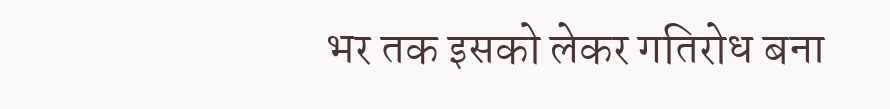भर तक इसको लेकर गतिरोध बना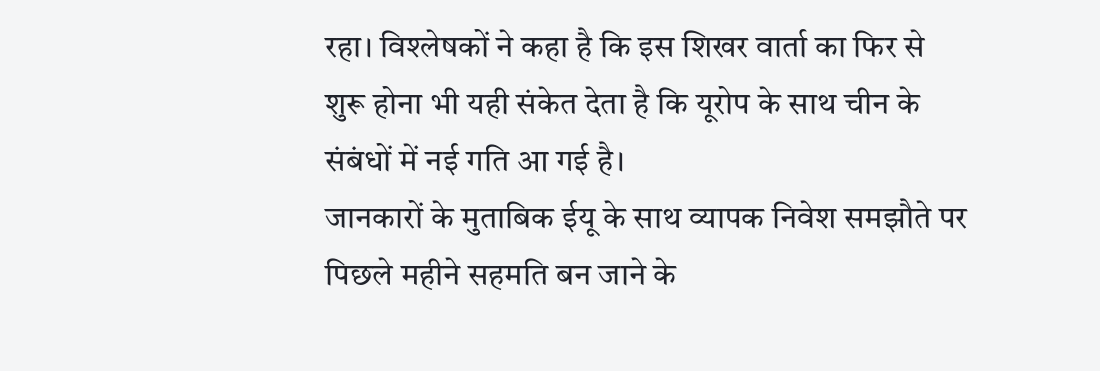रहा। विश्लेषकों ने कहा है कि इस शिखर वार्ता का फिर से शुरू होना भी यही संकेत देता है कि यूरोप के साथ चीन के संबंधों में नई गति आ गई है।
जानकारों के मुताबिक ईयू के साथ व्यापक निवेश समझौते पर पिछले महीने सहमति बन जाने के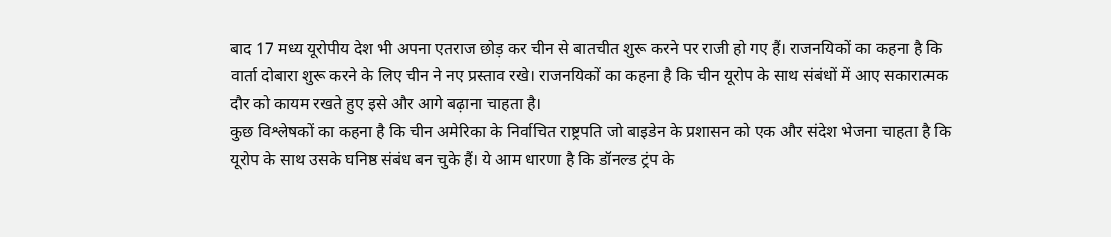बाद 17 मध्य यूरोपीय देश भी अपना एतराज छोड़ कर चीन से बातचीत शुरू करने पर राजी हो गए हैं। राजनयिकों का कहना है कि वार्ता दोबारा शुरू करने के लिए चीन ने नए प्रस्ताव रखे। राजनयिकों का कहना है कि चीन यूरोप के साथ संबंधों में आए सकारात्मक दौर को कायम रखते हुए इसे और आगे बढ़ाना चाहता है।
कुछ विश्लेषकों का कहना है कि चीन अमेरिका के निर्वाचित राष्ट्रपति जो बाइडेन के प्रशासन को एक और संदेश भेजना चाहता है कि यूरोप के साथ उसके घनिष्ठ संबंध बन चुके हैं। ये आम धारणा है कि डॉनल्ड ट्रंप के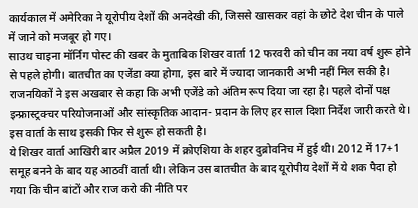कार्यकाल में अमेरिका ने यूरोपीय देशों की अनदेखी की, जिससे खासकर वहां के छोटे देश चीन के पाले में जाने को मजबूर हो गए।
साउथ चाइना मॉर्निंग पोस्ट की खबर के मुताबिक शिखर वार्ता 12 फरवरी को चीन का नया वर्ष शुरू होने से पहले होगी। बातचीत का एजेंडा क्या होगा, इस बारे में ज्यादा जानकारी अभी नहीं मिल सकी है। राजनयिकों ने इस अखबार से कहा कि अभी एजेंडे को अंतिम रूप दिया जा रहा है। पहले दोनों पक्ष इन्फ्रास्ट्रक्चर परियोजनाओं और सांस्कृतिक आदान- प्रदान के लिए हर साल दिशा निर्देश जारी करते थे। इस वार्ता के साथ इसकी फिर से शुरू हो सकती है।
ये शिखर वार्ता आखिरी बार अप्रैल 2019 में क्रोएशिया के शहर दुब्रोवनिच में हुई थी। 2012 में 17+1 समूह बनने के बाद यह आठवीं वार्ता थी। लेकिन उस बातचीत के बाद यूरोपीय देशों में ये शक पैदा हो गया कि चीन बांटों और राज करो की नीति पर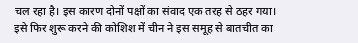चल रहा है। इस कारण दोनों पक्षों का संवाद एक तरह से ठहर गया। इसे फिर शुरू करने की कोशिश में चीन ने इस समूह से बातचीत का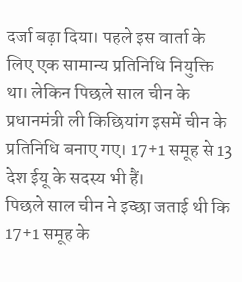दर्जा बढ़ा दिया। पहले इस वार्ता के लिए एक सामान्य प्रतिनिधि नियुक्ति था। लेकिन पिछले साल चीन के प्रधानमंत्री ली किछियांग इसमें चीन के प्रतिनिधि बनाए गए। 17+1 समूह से 13 देश ईयू के सदस्य भी हैं।
पिछले साल चीन ने इच्छा जताई थी कि 17+1 समूह के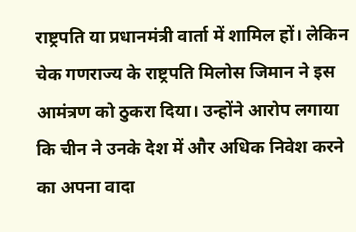राष्ट्रपति या प्रधानमंत्री वार्ता में शामिल हों। लेकिन चेक गणराज्य के राष्ट्रपति मिलोस जिमान ने इस आमंत्रण को ठुकरा दिया। उन्होंने आरोप लगाया कि चीन ने उनके देश में और अधिक निवेश करने का अपना वादा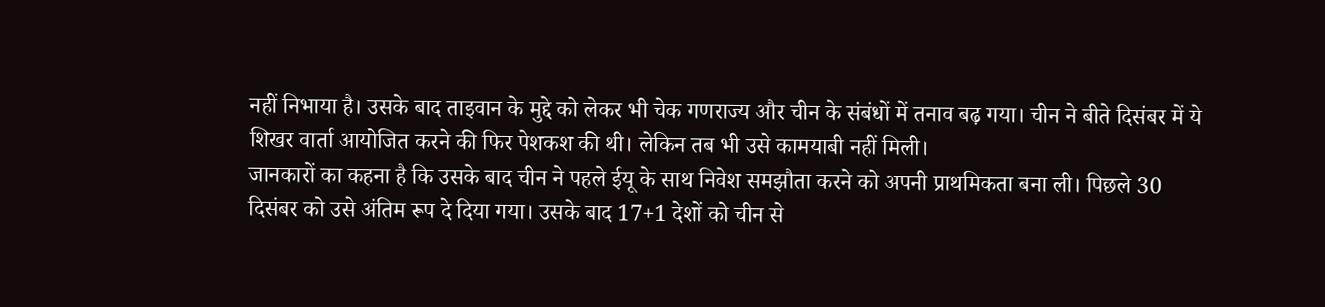नहीं निभाया है। उसके बाद ताइवान के मुद्दे को लेकर भी चेक गणराज्य और चीन के संबंधों में तनाव बढ़ गया। चीन ने बीते दिसंबर में ये शिखर वार्ता आयोजित करने की फिर पेशकश की थी। लेकिन तब भी उसे कामयाबी नहीं मिली।
जानकारों का कहना है कि उसके बाद चीन ने पहले ईयू के साथ निवेश समझौता करने को अपनी प्राथमिकता बना ली। पिछले 30 दिसंबर को उसे अंतिम रूप दे दिया गया। उसके बाद 17+1 देशों को चीन से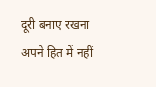दूरी बनाए रखना अपने हित में नहीं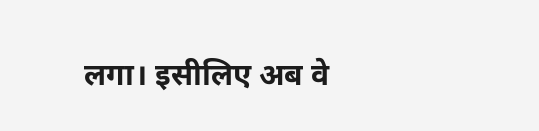लगा। इसीलिए अब वे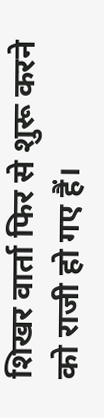शिखर वार्ता फिर से शुरू करने को राजी हो गए हैं।